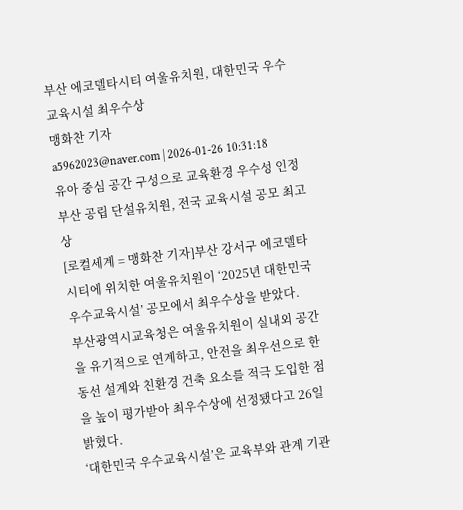부산 에코델타시티 여울유치원, 대한민국 우수교육시설 최우수상
맹화찬 기자
a5962023@naver.com | 2026-01-26 10:31:18
유아 중심 공간 구성으로 교육환경 우수성 인정
부산 공립 단설유치원, 전국 교육시설 공모 최고상
[로컬세계 = 맹화찬 기자]부산 강서구 에코델타시티에 위치한 여울유치원이 ‘2025년 대한민국 우수교육시설’ 공모에서 최우수상을 받았다.
부산광역시교육청은 여울유치원이 실내외 공간을 유기적으로 연계하고, 안전을 최우선으로 한 동선 설계와 친환경 건축 요소를 적극 도입한 점을 높이 평가받아 최우수상에 선정됐다고 26일 밝혔다.
‘대한민국 우수교육시설’은 교육부와 관계 기관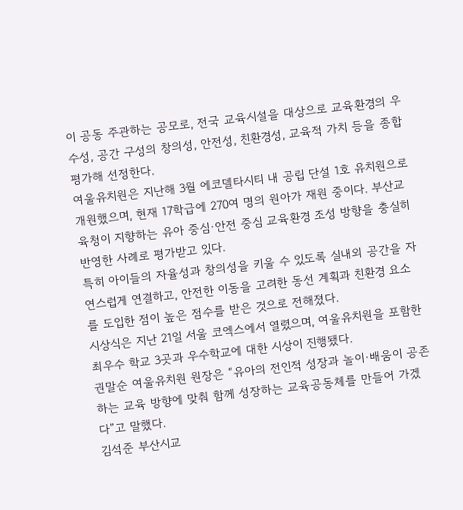이 공동 주관하는 공모로, 전국 교육시설을 대상으로 교육환경의 우수성, 공간 구성의 창의성, 안전성, 친환경성, 교육적 가치 등을 종합 평가해 선정한다.
여울유치원은 지난해 3월 에코델타시티 내 공립 단설 1호 유치원으로 개원했으며, 현재 17학급에 270여 명의 원아가 재원 중이다. 부산교육청이 지향하는 유아 중심·안전 중심 교육환경 조성 방향을 충실히 반영한 사례로 평가받고 있다.
특히 아이들의 자율성과 창의성을 키울 수 있도록 실내외 공간을 자연스럽게 연결하고, 안전한 이동을 고려한 동선 계획과 친환경 요소를 도입한 점이 높은 점수를 받은 것으로 전해졌다.
시상식은 지난 21일 서울 코엑스에서 열렸으며, 여울유치원을 포함한 최우수 학교 3곳과 우수학교에 대한 시상이 진행됐다.
권말순 여울유치원 원장은 “유아의 전인적 성장과 놀이·배움이 공존하는 교육 방향에 맞춰 함께 성장하는 교육공동체를 만들어 가겠다”고 말했다.
김석준 부산시교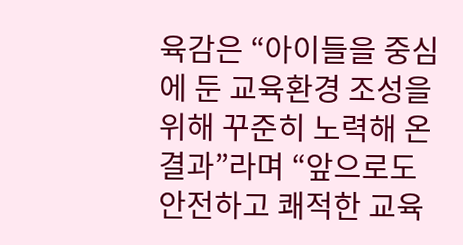육감은 “아이들을 중심에 둔 교육환경 조성을 위해 꾸준히 노력해 온 결과”라며 “앞으로도 안전하고 쾌적한 교육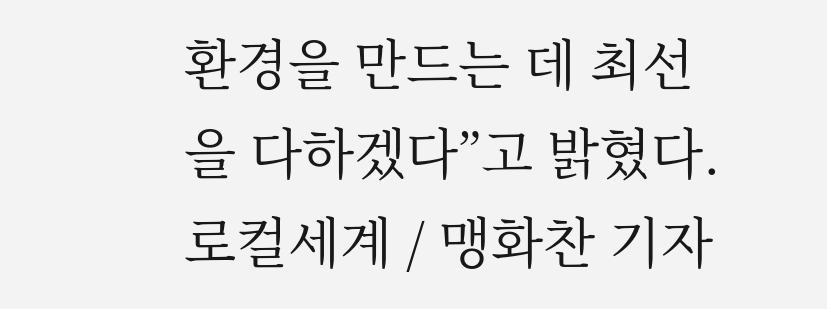환경을 만드는 데 최선을 다하겠다”고 밝혔다.
로컬세계 / 맹화찬 기자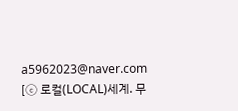a5962023@naver.com
[ⓒ 로컬(LOCAL)세계. 무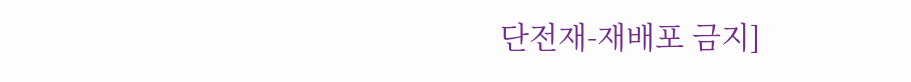단전재-재배포 금지]